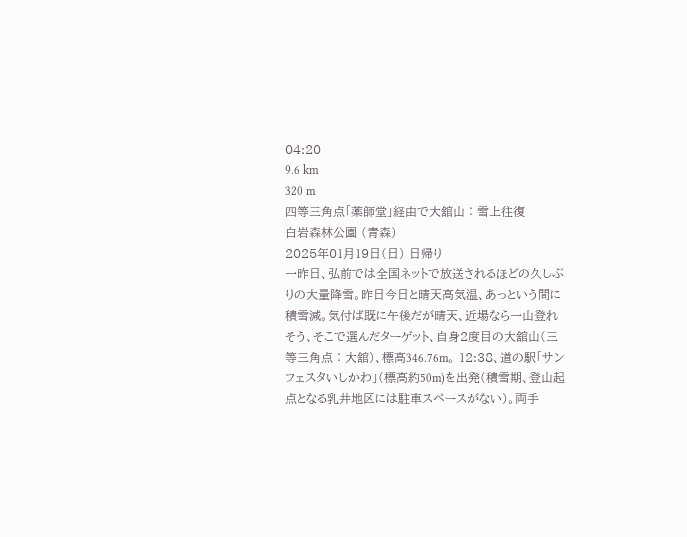04:20
9.6 km
320 m
四等三角点「薬師堂」経由で大舘山∶雪上往復
白岩森林公園 (青森)
2025年01月19日(日) 日帰り
一昨日、弘前では全国ネットで放送されるほどの久しぶりの大量降雪。昨日今日と晴天高気温、あっという間に積雪減。気付ば既に午後だが晴天、近場なら一山登れそう、そこで選んだターゲット、自身2度目の大舘山(三等三角点∶大舘)、標高346.76m。 12:38、道の駅「サンフェスタいしかわ」(標高約50m)を出発(積雪期、登山起点となる乳井地区には駐車スペースがない)。両手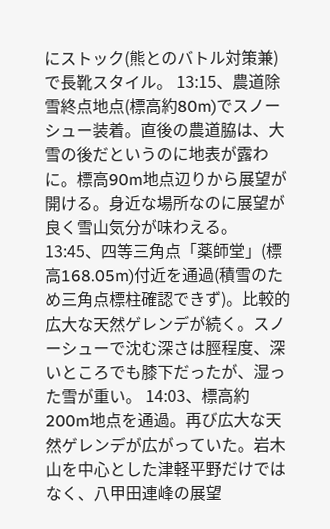にストック(熊とのバトル対策兼)で長靴スタイル。 13:15、農道除雪終点地点(標高約80m)でスノーシュー装着。直後の農道脇は、大雪の後だというのに地表が露わに。標高90m地点辺りから展望が開ける。身近な場所なのに展望が良く雪山気分が味わえる。 13:45、四等三角点「薬師堂」(標高168.05m)付近を通過(積雪のため三角点標柱確認できず)。比較的広大な天然ゲレンデが続く。スノーシューで沈む深さは脛程度、深いところでも膝下だったが、湿った雪が重い。 14:03、標高約200m地点を通過。再び広大な天然ゲレンデが広がっていた。岩木山を中心とした津軽平野だけではなく、八甲田連峰の展望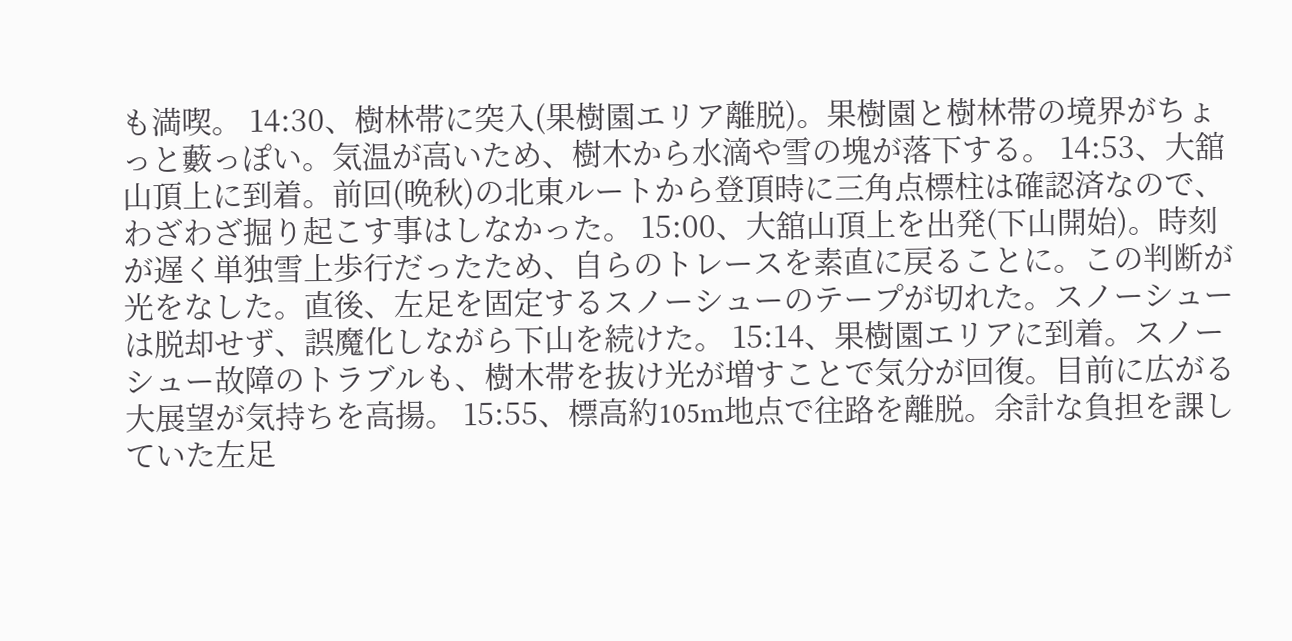も満喫。 14:30、樹林帯に突入(果樹園エリア離脱)。果樹園と樹林帯の境界がちょっと藪っぽい。気温が高いため、樹木から水滴や雪の塊が落下する。 14:53、大舘山頂上に到着。前回(晩秋)の北東ルートから登頂時に三角点標柱は確認済なので、わざわざ掘り起こす事はしなかった。 15:00、大舘山頂上を出発(下山開始)。時刻が遅く単独雪上歩行だったため、自らのトレースを素直に戻ることに。この判断が光をなした。直後、左足を固定するスノーシューのテープが切れた。スノーシューは脱却せず、誤魔化しながら下山を続けた。 15:14、果樹園エリアに到着。スノーシュー故障のトラブルも、樹木帯を抜け光が増すことで気分が回復。目前に広がる大展望が気持ちを高揚。 15:55、標高約105m地点で往路を離脱。余計な負担を課していた左足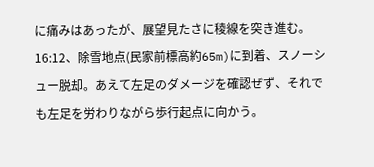に痛みはあったが、展望見たさに稜線を突き進む。 16:12、除雪地点(民家前標高約65m)に到着、スノーシュー脱却。あえて左足のダメージを確認ぜず、それでも左足を労わりながら歩行起点に向かう。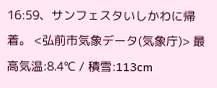16:59、サンフェスタいしかわに帰着。 <弘前市気象データ(気象庁)> 最高気温:8.4℃ / 積雪:113cm